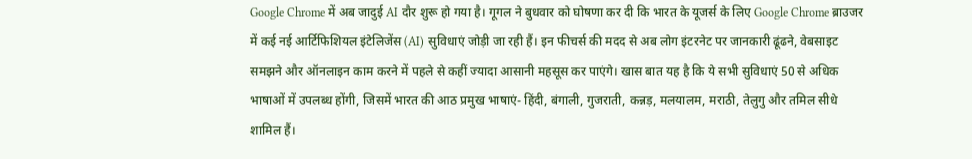Google Chrome में अब जादुई AI दौर शुरू हो गया है। गूगल ने बुधवार को घोषणा कर दी कि भारत के यूजर्स के लिए Google Chrome ब्राउजर में कई नई आर्टिफिशियल इंटेलिजेंस (AI) सुविधाएं जोड़ी जा रही हैं। इन फीचर्स की मदद से अब लोग इंटरनेट पर जानकारी ढूंढने, वेबसाइट समझने और ऑनलाइन काम करने में पहले से कहीं ज्यादा आसानी महसूस कर पाएंगे। खास बात यह है कि ये सभी सुविधाएं 50 से अधिक भाषाओं में उपलब्ध होंगी, जिसमें भारत की आठ प्रमुख भाषाएं- हिंदी, बंगाली, गुजराती, कन्नड़, मलयालम, मराठी, तेलुगु और तमिल सीधे शामिल हैं।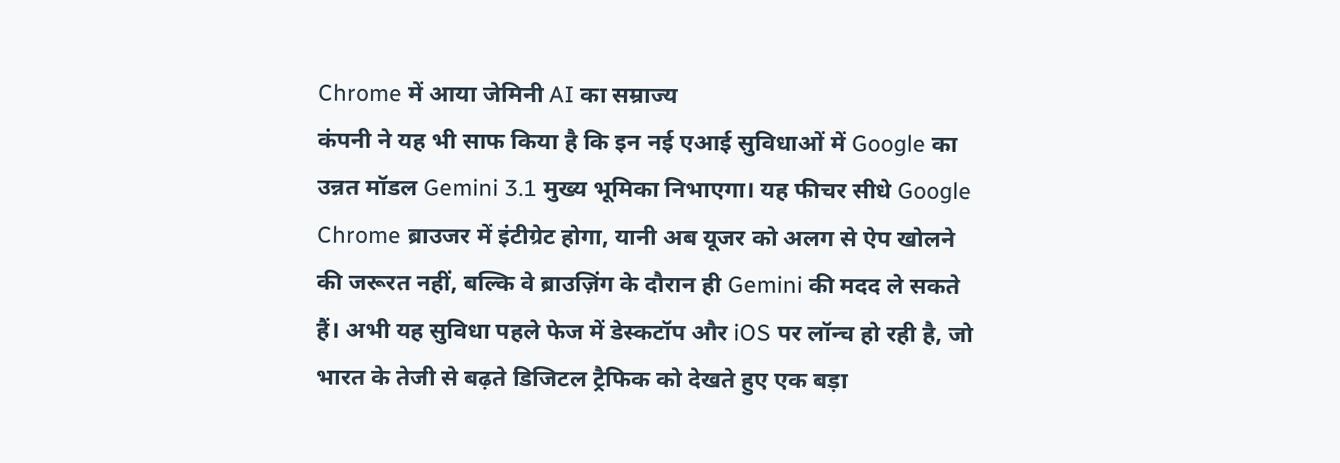Chrome में आया जेमिनी AI का सम्राज्य
कंपनी ने यह भी साफ किया है कि इन नई एआई सुविधाओं में Google का उन्नत मॉडल Gemini 3.1 मुख्य भूमिका निभाएगा। यह फीचर सीधे Google Chrome ब्राउजर में इंटीग्रेट होगा, यानी अब यूजर को अलग से ऐप खोलने की जरूरत नहीं, बल्कि वे ब्राउज़िंग के दौरान ही Gemini की मदद ले सकते हैं। अभी यह सुविधा पहले फेज में डेस्कटॉप और iOS पर लॉन्च हो रही है, जो भारत के तेजी से बढ़ते डिजिटल ट्रैफिक को देखते हुए एक बड़ा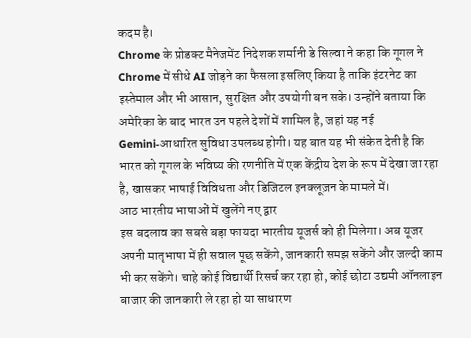कदम है।
Chrome के प्रोडक्ट मैनेजमेंट निदेशक शर्मानी डे सिल्वा ने कहा कि गूगल ने Chrome में सीधे AI जोड़ने का फैसला इसलिए किया है ताकि इंटरनेट का इस्तेमाल और भी आसान, सुरक्षित और उपयोगी बन सके। उन्होंने बताया कि अमेरिका के बाद भारत उन पहले देशों में शामिल है, जहां यह नई Gemini‑आधारित सुविधा उपलब्ध होगी। यह बात यह भी संकेत देती है कि भारत को गूगल के भविष्य की रणनीति में एक केंद्रीय देश के रूप में देखा जा रहा है, खासकर भाषाई विविधता और डिजिटल इनक्लूज़न के मामले में।
आठ भारतीय भाषाओं में खुलेंगे नए द्वार
इस बदलाव का सबसे बड़ा फायदा भारतीय यूजर्स को ही मिलेगा। अब यूजर अपनी मातृभाषा में ही सवाल पूछ सकेंगे, जानकारी समझ सकेंगे और जल्दी काम भी कर सकेंगे। चाहे कोई विद्यार्थी रिसर्च कर रहा हो, कोई छोटा उद्यमी ऑनलाइन बाजार की जानकारी ले रहा हो या साधारण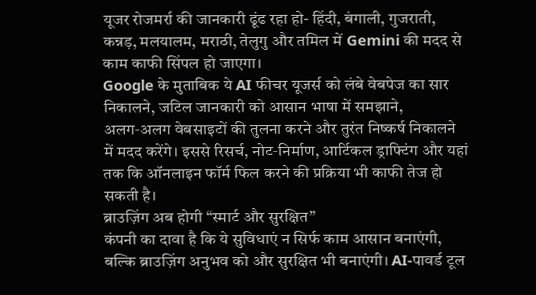यूजर रोजमर्रा की जानकारी ढूंढ रहा हो- हिंदी, बंगाली, गुजराती, कन्नड़, मलयालम, मराठी, तेलुगु और तमिल में Gemini की मदद से काम काफी सिंपल हो जाएगा।
Google के मुताबिक ये AI फीचर यूजर्स को लंबे वेबपेज का सार निकालने, जटिल जानकारी को आसान भाषा में समझाने, अलग‑अलग वेबसाइटों की तुलना करने और तुरंत निष्कर्ष निकालने में मदद करेंगे। इससे रिसर्च, नोट‑निर्माण, आर्टिकल ड्राफ्टिंग और यहां तक कि ऑनलाइन फॉर्म फिल करने की प्रक्रिया भी काफी तेज हो सकती है।
ब्राउज़िंग अब होगी “स्मार्ट और सुरक्षित”
कंपनी का दावा है कि ये सुविधाएं न सिर्फ काम आसान बनाएंगी, बल्कि ब्राउज़िंग अनुभव को और सुरक्षित भी बनाएंगी। AI‑पावर्ड टूल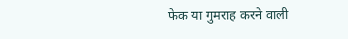फेक या गुमराह करने वाली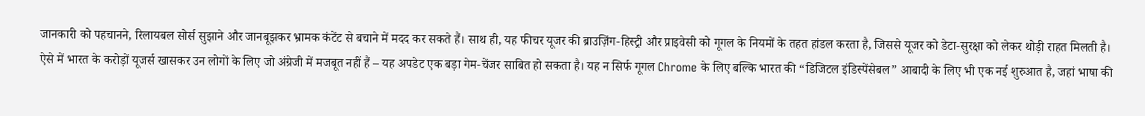जानकारी को पहचानने, रिलायबल सोर्स सुझाने और जानबूझकर भ्रामक कंटेंट से बचाने में मदद कर सकते हैं। साथ ही, यह फीचर यूजर की ब्राउज़िंग‑हिस्ट्री और प्राइवेसी को गूगल के नियमों के तहत हांडल करता है, जिससे यूजर को डेटा‑सुरक्षा को लेकर थोड़ी राहत मिलती है।
ऐसे में भारत के करोड़ों यूजर्स खासकर उन लोगों के लिए जो अंग्रेजी में मजबूत नहीं हैं – यह अपडेट एक बड़ा गेम‑चेंजर साबित हो सकता है। यह न सिर्फ गूगल Chrome के लिए बल्कि भारत की “डिजिटल इंडिस्पेंसेबल” आबादी के लिए भी एक नई शुरुआत है, जहां भाषा की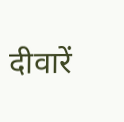दीवारें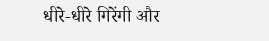धीरे‑धीरे गिरेंगी और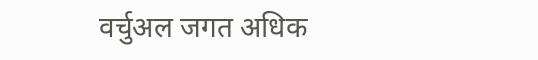वर्चुअल जगत अधिक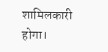शामिलकारी होगा।